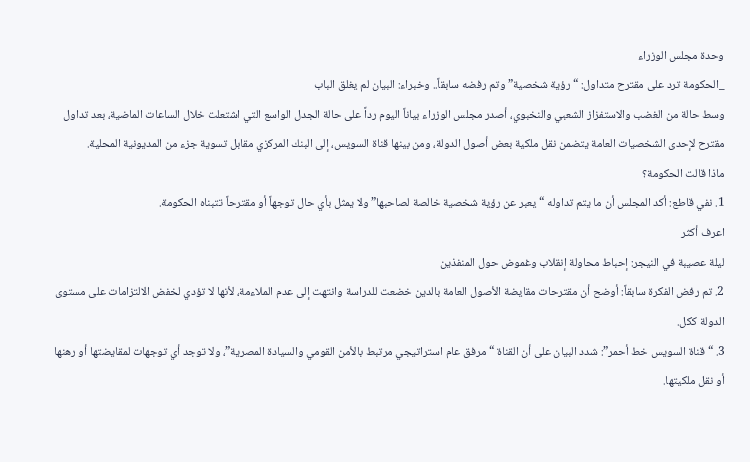وحدة مجلس الوزراء
_الحكومة ترد على مقترح متداول: “رؤية شخصية” وتم رفضه سابقاً.. وخبراء: البيان لم يغلق الباب
وسط حالة من الغضب والاستفزاز الشعبي والنخبوي، أصدر مجلس الوزراء بياناً اليوم رداً على حالة الجدل الواسع التي اشتعلت خلال الساعات الماضية، بعد تداول مقترح لإحدى الشخصيات العامة يتضمن نقل ملكية بعض أصول الدولة، ومن بينها قناة السويس، إلى البنك المركزي مقابل تسوية جزء من المديونية المحلية.
ماذا قالت الحكومة؟
1. نفي قاطع: أكد المجلس أن ما يتم تداوله “يعبر عن رؤية شخصية خالصة لصاحبها” ولا يمثل بأي حال توجهاً أو مقترحاً تتبناه الحكومة.
اعرف أكثر
ليلة عصيبة في النيجر: إحباط محاولة إنقلاب وغموض حول المنفذين
2. تم رفض الفكرة سابقاً: أوضح أن مقترحات مقايضة الأصول العامة بالدين خضعت للدراسة وانتهت إلى عدم الملاءمة، لأنها لا تؤدي لخفض الالتزامات على مستوى الدولة ككل.
3. “قناة السويس خط أحمر”: شدد البيان على أن القناة “مرفق عام استراتيجي مرتبط بالأمن القومي والسيادة المصرية”، ولا توجد أي توجهات لمقايضتها أو رهنها أو نقل ملكيتها.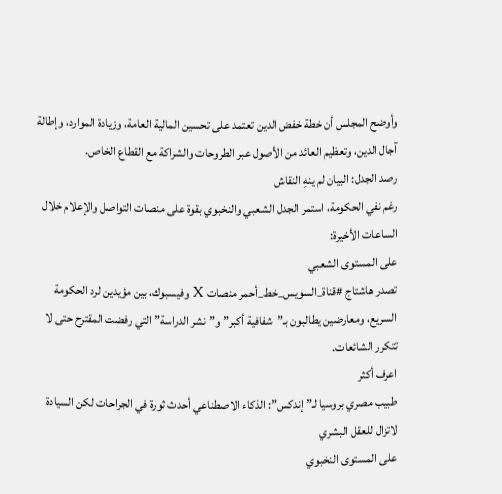وأوضح المجلس أن خطة خفض الدين تعتمد على تحسين المالية العامة، وزيادة الموارد، وإطالة آجال الدين، وتعظيم العائد من الأصول عبر الطروحات والشراكة مع القطاع الخاص.
رصد الجدل: البيان لم ينهِ النقاش
رغم نفي الحكومة، استمر الجدل الشعبي والنخبوي بقوة على منصات التواصل والإعلام خلال الساعات الأخيرة:
على المستوى الشعبي
تصدر هاشتاج #قناة_السويس_خط_أحمر منصات X وفيسبوك، بين مؤيدين لرد الحكومة السريع، ومعارضين يطالبون بـ”شفافية أكبر” و”نشر الدراسة” التي رفضت المقترح حتى لا تتكرر الشائعات.
اعرف أكثر
طبيب مصري بروسيا لـ”إندكس”: الذكاء الاصطناعي أحدث ثورة في الجراحات لكن السيادة لاتزال للعقل البشري
على المستوى النخبوي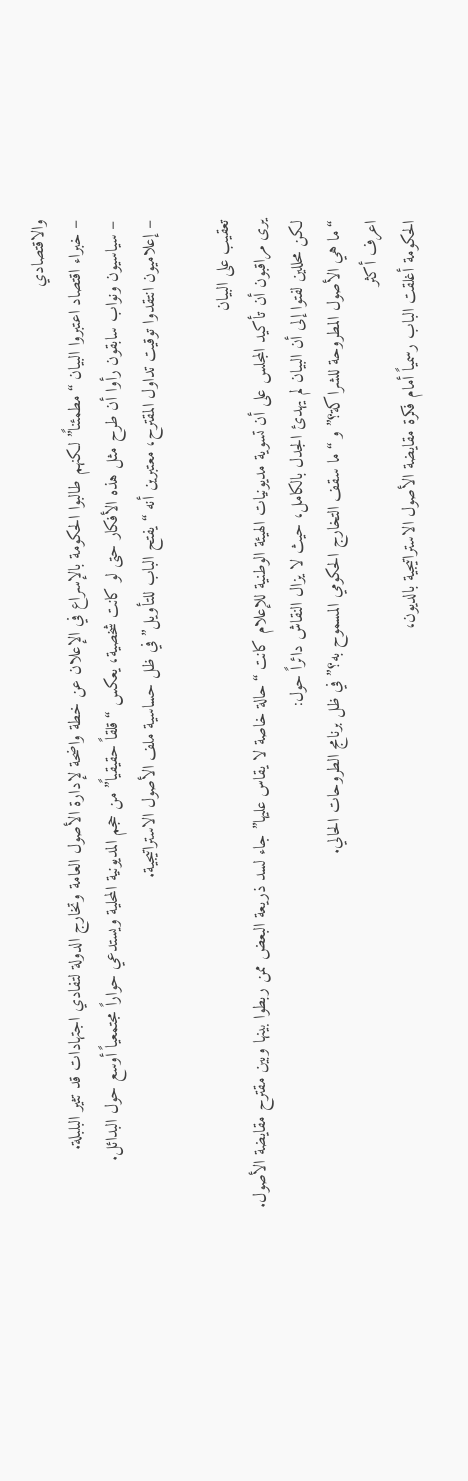والاقتصادي
– خبراء اقتصاد اعتبروا البيان “مطمئناً” لكنهم طالبوا الحكومة بالإسراع في الإعلان عن خطة واضحة لإدارة الأصول العامة وتخارج الدولة لتفادي اجتهادات قد تثير البلبلة.
– سياسيون ونواب سابقون رأوا أن طرح مثل هذه الأفكار حتى لو كانت شخصية، يعكس “قلقاً حقيقياً” من حجم المديونية المحلية ويستدعي حواراً مجتمعياً أوسع حول البدائل.
– إعلاميون انتقدوا توقيت تداول المقترح، معتبرين أنه “يفتح الباب للتأويل” في ظل حساسية ملف الأصول الاستراتيجية.

تعقيب على البيان
يرى مراقبون أن تأكيد المجلس على أن تسوية مديونيات الهيئة الوطنية للإعلام كانت “حالة خاصة لا يقاس عليها” جاء لسد ذريعة البعض ممن ربطوا بينها وبين مقترح مقايضة الأصول.
لكن محللين لفتوا إلى أن البيان لم يهدئ الجدل بالكامل، حيث لا يزال النقاش دائراً حول:
“ما هي الأصول المطروحة للشراكة؟” و “ما سقف التخارج الحكومي المسموح به؟” في ظل برنامج الطروحات الحالي.
اعرف أكثر
الحكومة أغلقت الباب رسمياً أمام فكرة مقايضة الأصول الاستراتيجية بالديون،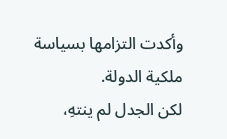وأكدت التزامها بسياسة ملكية الدولة.
لكن الجدل لم ينتهِ،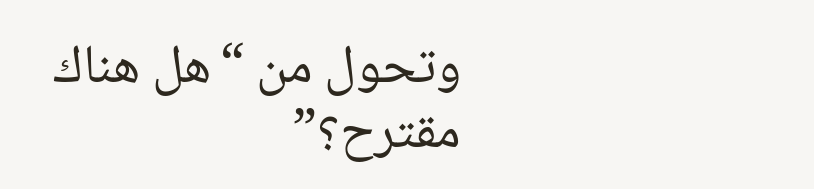وتحول من “هل هناك مقترح؟”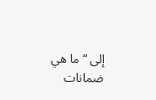إلى “ما هي ضمانات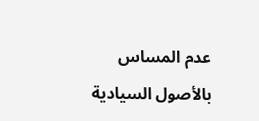عدم المساس بالأصول السيادية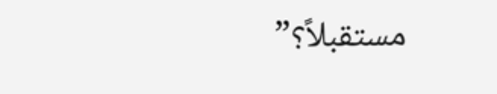مستقبلاً؟”